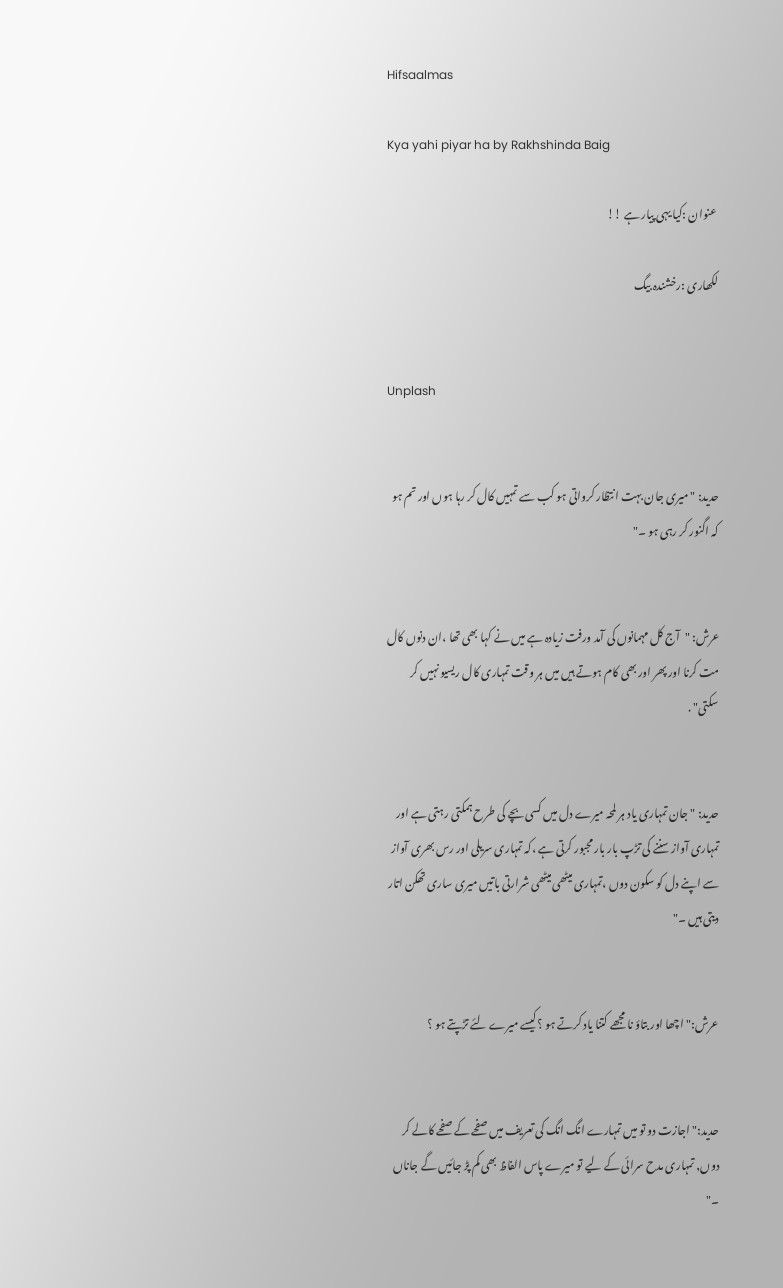Hifsaalmas

Kya yahi piyar ha by Rakhshinda Baig

 عنوان :کیا یہی پیار ہے !!

لکھاری :رخشندہ بیگ


Unplash


حدید: " میری جان بہت انتظار کرواتی ہو کب سے تمہیں کال کر رہا ہوں اور تم ہو کہ اگنور کر رہی ہو ۔"


عرش: "آج کل مہمانوں کی آمد ورفت زیادہ ہے میں نے کہا بھی تھا ،ان دنوں کال مت کرنا اور پھر اور بھی کام ہوتے ہیں میں ہر وقت تمہاری کال ریسیو نہیں کر سکتی" .


حدید: " جان تمہاری یاد ہر لمحہ میرے دل میں کسی بچے کی طرح ہمکتی رہتی ہے اور تمہاری آواز سننے کی تڑپ بار بار مجبور کرتی ہے ،کہ تمہاری سریلی اور رس بھری آواز سے اپنے دل کو سکون دوں ،تمہاری میٹھی میٹھی شرارتی باتیں میری ساری تھکن اتار دیتی ہیں ۔"


عرش:" اچھا اور بتاؤ نا مجھے کتنا یاد کرتے ہو ؟کیسے میرے لئے تڑپتے ہو ؟


حدید:" اجازت دو تو میں تمہارے انگ انگ کی تعریف میں صفحے کے صفحے کالے کر دوں, تمہاری مدح سرائی کے لیے تو میرے پاس الفاظ بھی کم پڑ جائیں گے جاناں ۔"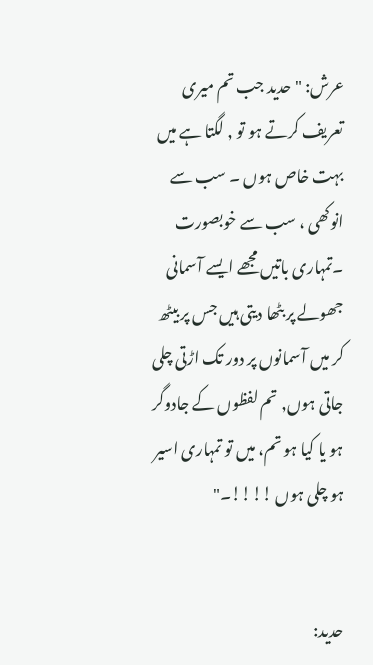عرش: "حدید جب تم میری تعریف کرتے ہو تو , لگتا ہے میں بہت خاص ہوں ۔ سب سے انوکھی ، سب سے خوبصورت ۔تمہاری باتیں مجھے ایسے آسمانی جھولے پر بٹھا دیتی ہیں جس پر بیٹھ کر میں آسمانوں پر دور تک اڑتی چلی جاتی ہوں, تم لفظوں کے جادوگر ہو یا کیا ہو تم، میں تو تمہاری اسیر ہو چلی ہوں !!!!۔"


حدید: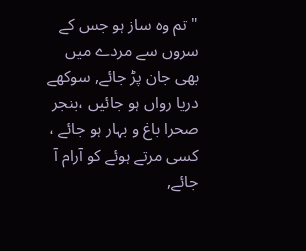" تم وہ ساز ہو جس کے سروں سے مردے میں بھی جان پڑ جائے, سوکھے دریا رواں ہو جائیں ،بنجر صحرا باغ و بہار ہو جائے ، کسی مرتے ہوئے کو آرام آ جائے,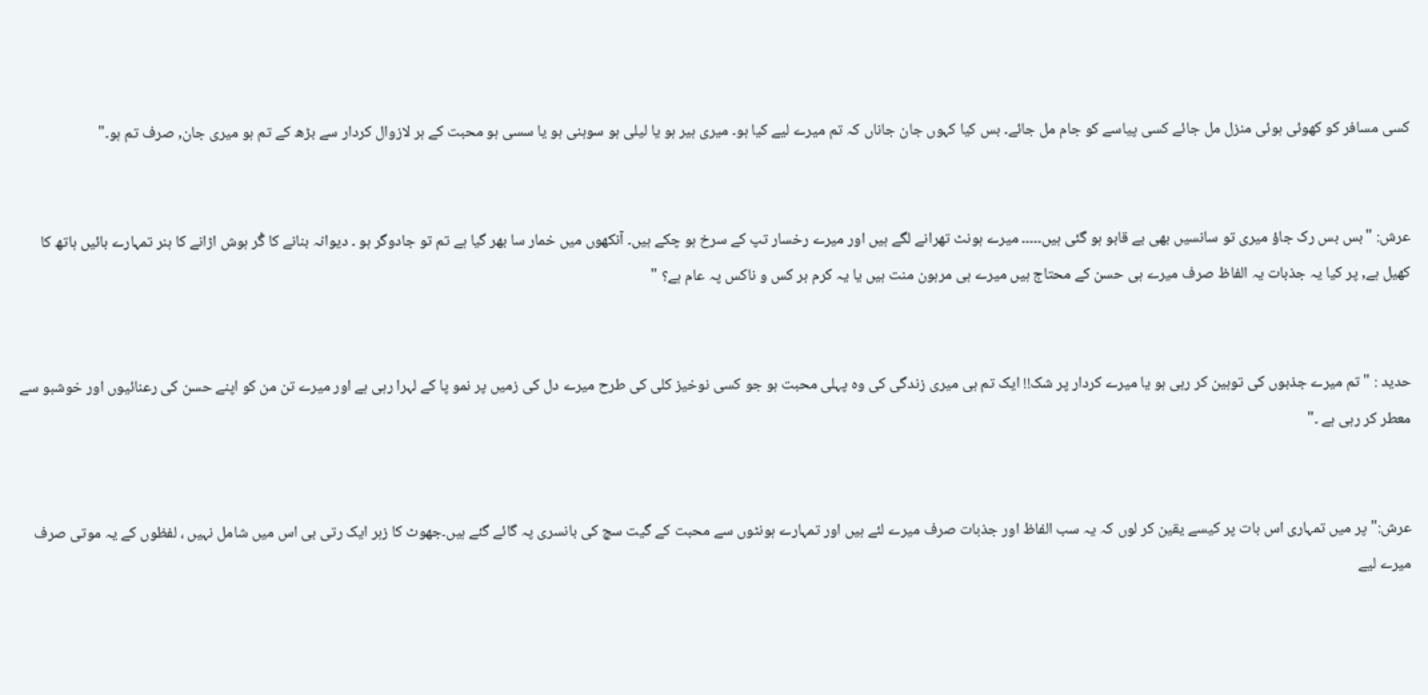کسی مسافر کو کھوئی ہوئی منزل مل جائے کسی پیاسے کو جام مل جائے۔ بس کیا کہوں جان جاناں کہ تم میرے لیے کیا ہو۔ میری ہیر ہو یا لیلی ہو سوہنی ہو یا سسی ہو محبت کے ہر لازوال کردار سے بڑھ کے تم ہو میری جان, صرف تم ہو۔"


عرش: "بس بس رک جاؤ میری تو سانسیں بھی بے قابو ہو گئی ہیں۔۔۔۔۔ میرے ہونٹ تھرانے لگے ہیں اور میرے رخسار تپ کے سرخ ہو چکے ہیں۔ آنکھوں میں خمار سا بھر گیا ہے تم تو جادوگر ہو ۔ دیوانہ بنانے کا گُر ہوش اڑانے کا ہنر تمہارے بائیں ہاتھ کا کھیل ہے, پر کیا یہ جذبات یہ الفاظ صرف میرے ہی حسن کے محتاج ہیں میرے ہی مرہون منت ہیں یا یہ کرم ہر کس و ناکس پہ عام ہے؟ "


حدید : " تم میرے جذبوں کی توہین کر رہی ہو یا میرے کردار پر شک!! ایک تم ہی میری زندگی کی وہ پہلی محبت ہو جو کسی نوخیز کلی کی طرح میرے دل کی زمیں پر نمو پا کے لہرا رہی ہے اور میرے تن من کو اپنے حسن کی رعنائیوں اور خوشبو سے معطر کر رہی ہے ۔"


عرش:" پر میں تمہاری اس بات پر کیسے یقین کر لوں کہ یہ سب الفاظ اور جذبات صرف میرے لئے ہیں اور تمہارے ہونٹوں سے محبت کے گیت سچ کی بانسری پہ گائے گئے ہیں۔جھوٹ کا زہر ایک رتی بی اس میں شامل نہیں ، لفظوں کے یہ موتی صرف میرے لیے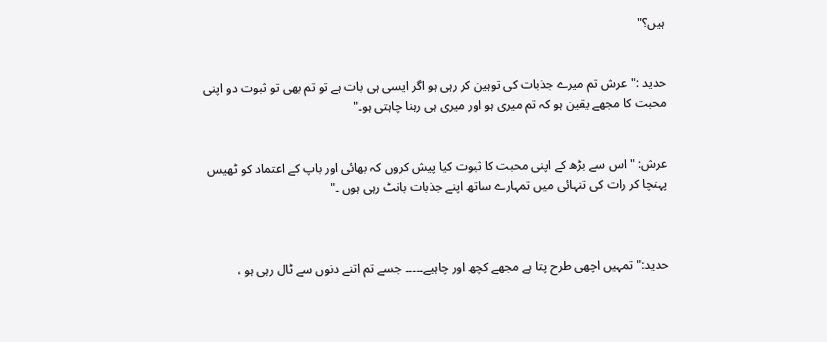ہیں؟"


حدید :"عرش تم میرے جذبات کی توہین کر رہی ہو اگر ایسی ہی بات ہے تو تم بھی تو ثبوت دو اپنی محبت کا مجھے یقین ہو کہ تم میری ہو اور میری ہی رہنا چاہتی ہو۔"


عرش: "اس سے بڑھ کے اپنی محبت کا ثبوت کیا پیش کروں کہ بھائی اور باپ کے اعتماد کو ٹھیس پہنچا کر رات کی تنہائی میں تمہارے ساتھ اپنے جذبات بانٹ رہی ہوں ۔"



حدید:" تمہیں اچھی طرح پتا ہے مجھے کچھ اور چاہیے۔۔۔۔۔ جسے تم اتنے دنوں سے ٹال رہی ہو ،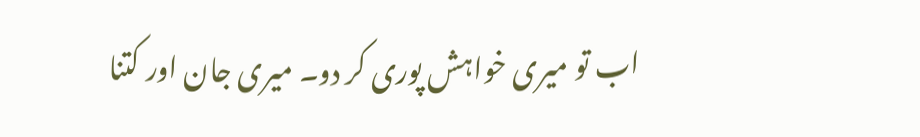اب تو میری خواہش پوری کر دو۔ میری جان اور کتنا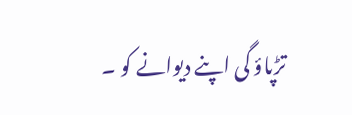تڑپاؤ گی اپنے دیوانے کو ۔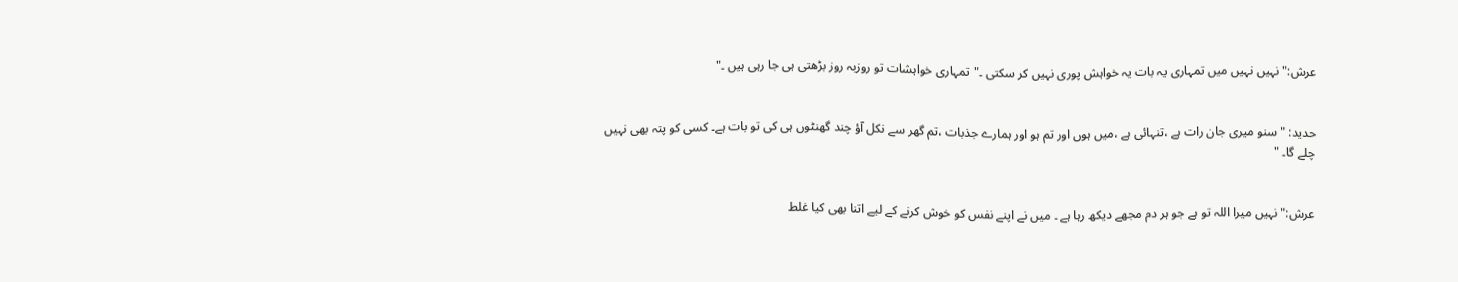عرش:" نہیں نہیں میں تمہاری یہ بات یہ خواہش پوری نہیں کر سکتی ۔"تمہاری خواہشات تو روزبہ روز بڑھتی ہی جا رہی ہیں ۔"


حدید: " سنو میری جان رات ہے ،تنہائی ہے ،میں ہوں اور تم ہو اور ہمارے جذبات ،تم گھر سے نکل آؤ چند گھنٹوں ہی کی تو بات ہے۔ کسی کو پتہ بھی نہیں چلے گا۔ "


عرش:" نہیں میرا اللہ تو ہے جو ہر دم مجھے دیکھ رہا ہے ۔ میں نے اپنے نفس کو خوش کرنے کے لیے اتنا بھی کیا غلط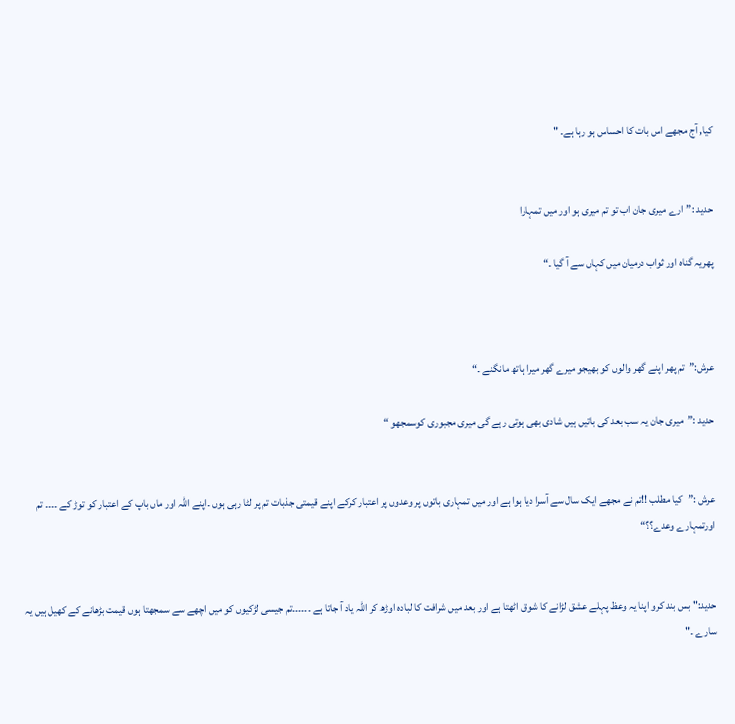کیا, آج مجھے اس بات کا احساس ہو رہا ہے۔ "


حدید :”ارے میری جان اب تو تم میری ہو اور میں تمہارا

پھریہ گناہ اور ثواب درمیان میں کہاں سے آ گیا ۔“



عرش:”تم پھر اپنے گھر والوں کو بھیجو میرے گھر میرا ہاتھ مانگنے ۔“

حدید :”میری جان یہ سب بعد کی باتیں ہیں شادی بھی ہوتی رہے گی میری مجبوری کوسمجھو “


عرش :”کیا مطلب !!تم نے مجھے ایک سال سے آسرا دیا ہوا ہے اور میں تمہاری باتوں پر وعدوں پر اعتبار کرکے اپنے قیمتی جذبات تم پر لٹا رہی ہوں ۔اپنے اللہ اور ماں باپ کے اعتبار کو توڑ کے ۔۔۔۔ تم اورتمہارے وعدے؟؟“


حدید:" بس بند کرو اپنا یہ وعظ پہلے عشق لڑانے کا شوق اٹھتا ہے اور بعد میں شرافت کا لبادہ اوڑھ کر اللہ یاد آ جاتا ہے ۔۔۔۔۔۔تم جیسی لڑکیوں کو میں اچھے سے سمجھتا ہوں قیمت بڑھانے کے کھیل ہیں یہ سارے ۔"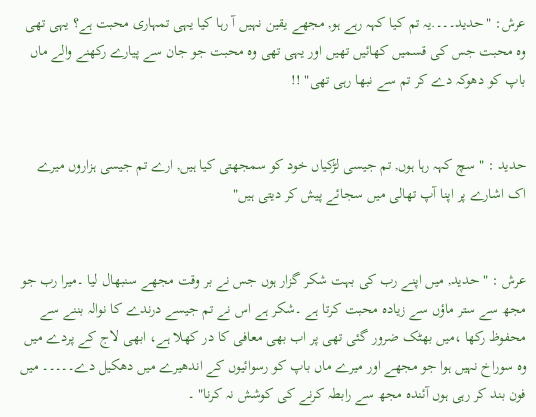عرش: "حدید۔۔۔.یہ تم کیا کہہ رہے ہو, مجھے یقین نہیں آ رہا کیا یہی تمہاری محبت ہے؟ یہی تھی وہ محبت جس کی قسمیں کھائیں تھیں اور یہی تھی وہ محبت جو جان سے پیارے رکھنے والے ماں باپ کو دھوکہ دے کر تم سے نبھا رہی تھی" !!


حدید : " سچ کہہ رہا ہوں, تم جیسی لڑکیاں خود کو سمجھتی کیا ہیں, ارے تم جیسی ہزاروں میرے اک اشارے پر اپنا آپ تھالی میں سجائے پیش کر دیتی ہیں"


عرش : " حدید, میں اپنے رب کی بہت شکر گزار ہوں جس نے بر وقت مجھے سنبھال لیا ۔میرا رب جو مجھ سے ستر ماؤں سے زیادہ محبت کرتا ہے ۔شکر ہے اس نے تم جیسے درندے کا نوالہ بننے سے محفوظ رکھا ،میں بھٹک ضرور گئی تھی پر اب بھی معافی کا در کھلا ہے، ابھی لاج کے پردے میں وہ سوراخ نہیں ہوا جو مجھے اور میرے ماں باپ کو رسوائیوں کے اندھیرے میں دھکیل دے۔۔۔۔۔ میں فون بند کر رہی ہوں آئندہ مجھ سے رابطہ کرنے کی کوشش نہ کرنا" ۔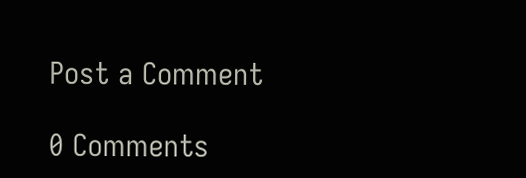Post a Comment

0 Comments